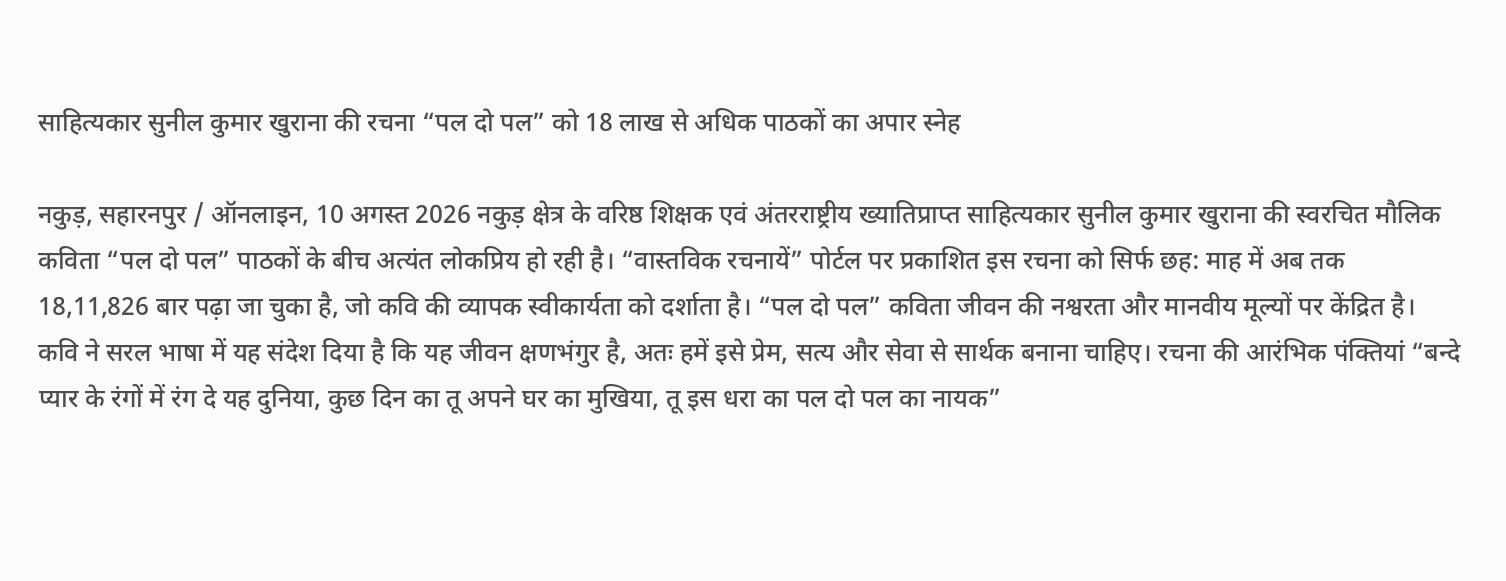साहित्यकार सुनील कुमार खुराना की रचना “पल दो पल” को 18 लाख से अधिक पाठकों का अपार स्नेह

नकुड़, सहारनपुर / ऑनलाइन, 10 अगस्त 2026 नकुड़ क्षेत्र के वरिष्ठ शिक्षक एवं अंतरराष्ट्रीय ख्यातिप्राप्त साहित्यकार सुनील कुमार खुराना की स्वरचित मौलिक कविता “पल दो पल” पाठकों के बीच अत्यंत लोकप्रिय हो रही है। “वास्तविक रचनायें” पोर्टल पर प्रकाशित इस रचना को सिर्फ छह: माह में अब तक 18,11,826 बार पढ़ा जा चुका है, जो कवि की व्यापक स्वीकार्यता को दर्शाता है। “पल दो पल” कविता जीवन की नश्वरता और मानवीय मूल्यों पर केंद्रित है। कवि ने सरल भाषा में यह संदेश दिया है कि यह जीवन क्षणभंगुर है, अतः हमें इसे प्रेम, सत्य और सेवा से सार्थक बनाना चाहिए। रचना की आरंभिक पंक्तियां “बन्दे प्यार के रंगों में रंग दे यह दुनिया, कुछ दिन का तू अपने घर का मुखिया, तू इस धरा का पल दो पल का नायक”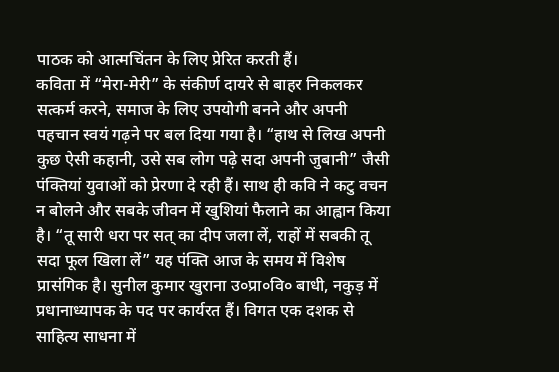पाठक को आत्मचिंतन के लिए प्रेरित करती हैं।
कविता में “मेरा-मेरी” के संकीर्ण दायरे से बाहर निकलकर सत्कर्म करने, समाज के लिए उपयोगी बनने और अपनी पहचान स्वयं गढ़ने पर बल दिया गया है। “हाथ से लिख अपनी कुछ ऐसी कहानी, उसे सब लोग पढ़े सदा अपनी जुबानी” जैसी पंक्तियां युवाओं को प्रेरणा दे रही हैं। साथ ही कवि ने कटु वचन न बोलने और सबके जीवन में खुशियां फैलाने का आह्वान किया है। “तू सारी धरा पर सत् का दीप जला लें, राहों में सबकी तू सदा फूल खिला लें” यह पंक्ति आज के समय में विशेष प्रासंगिक है। सुनील कुमार खुराना उ०प्रा०वि० बाधी, नकुड़ में प्रधानाध्यापक के पद पर कार्यरत हैं। विगत एक दशक से साहित्य साधना में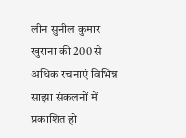लीन सुनील कुमार खुराना की 200 से अधिक रचनाएं विभिन्न साझा संकलनों में प्रकाशित हो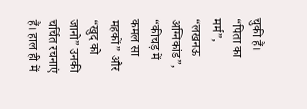चुकी हैं। “पिता का मर्म”, “लखनऊ अग्निकांड”, “कीचड़ में कमल सा महकों” और “खुद को जानो” उनकी चर्चित रचनाएं हैं। हाल ही में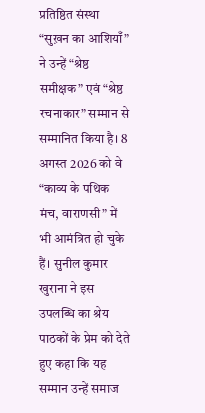प्रतिष्ठित संस्था “सुख़न का आशियाँ” ने उन्हें “श्रेष्ठ समीक्षक” एवं “श्रेष्ठ रचनाकार” सम्मान से सम्मानित किया है। 8 अगस्त 2026 को वे “काव्य के पथिक मंच, वाराणसी” में भी आमंत्रित हो चुके हैं। सुनील कुमार खुराना ने इस उपलब्धि का श्रेय पाठकों के प्रेम को देते हुए कहा कि यह सम्मान उन्हें समाज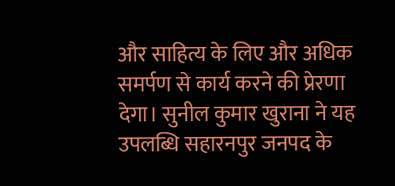और साहित्य के लिए और अधिक समर्पण से कार्य करने की प्रेरणा देगा। सुनील कुमार खुराना ने यह उपलब्धि सहारनपुर जनपद के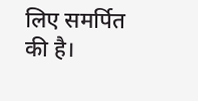लिए समर्पित की है।